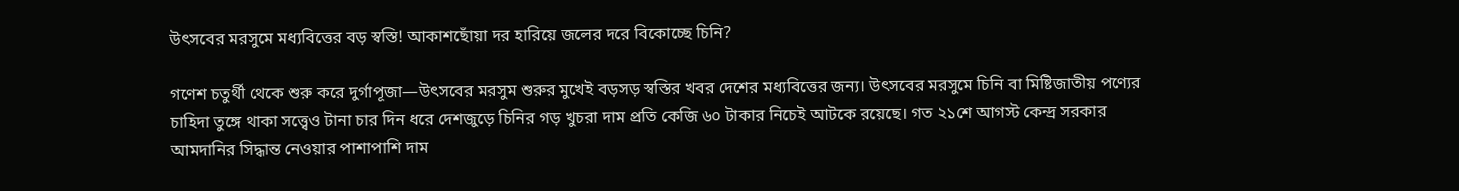উৎসবের মরসুমে মধ্যবিত্তের বড় স্বস্তি! আকাশছোঁয়া দর হারিয়ে জলের দরে বিকোচ্ছে চিনি?

গণেশ চতুর্থী থেকে শুরু করে দুর্গাপূজা—উৎসবের মরসুম শুরুর মুখেই বড়সড় স্বস্তির খবর দেশের মধ্যবিত্তের জন্য। উৎসবের মরসুমে চিনি বা মিষ্টিজাতীয় পণ্যের চাহিদা তুঙ্গে থাকা সত্ত্বেও টানা চার দিন ধরে দেশজুড়ে চিনির গড় খুচরা দাম প্রতি কেজি ৬০ টাকার নিচেই আটকে রয়েছে। গত ২১শে আগস্ট কেন্দ্র সরকার আমদানির সিদ্ধান্ত নেওয়ার পাশাপাশি দাম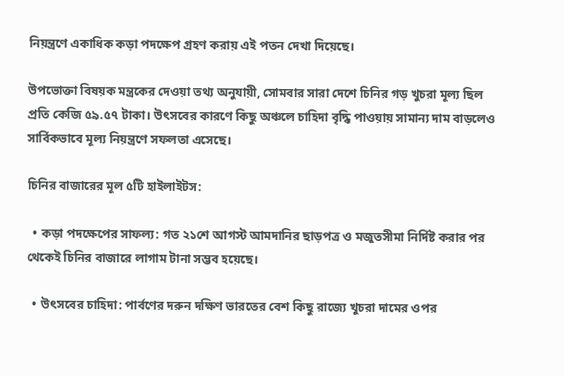নিয়ন্ত্রণে একাধিক কড়া পদক্ষেপ গ্রহণ করায় এই পতন দেখা দিয়েছে।

উপভোক্তা বিষয়ক মন্ত্রকের দেওয়া তথ্য অনুযায়ী, সোমবার সারা দেশে চিনির গড় খুচরা মূল্য ছিল প্রতি কেজি ৫৯.৫৭ টাকা। উৎসবের কারণে কিছু অঞ্চলে চাহিদা বৃদ্ধি পাওয়ায় সামান্য দাম বাড়লেও সার্বিকভাবে মূল্য নিয়ন্ত্রণে সফলতা এসেছে।

চিনির বাজারের মূল ৫টি হাইলাইটস:

  • কড়া পদক্ষেপের সাফল্য: গত ২১শে আগস্ট আমদানির ছাড়পত্র ও মজুতসীমা নির্দিষ্ট করার পর থেকেই চিনির বাজারে লাগাম টানা সম্ভব হয়েছে।

  • উৎসবের চাহিদা: পার্বণের দরুন দক্ষিণ ভারতের বেশ কিছু রাজ্যে খুচরা দামের ওপর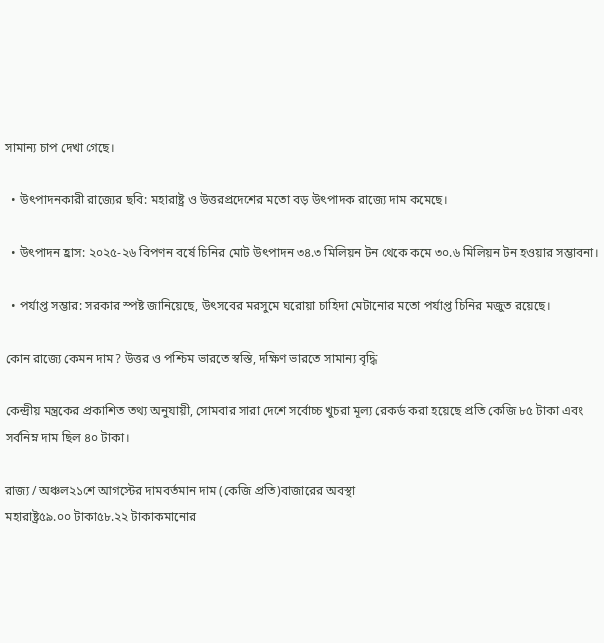সামান্য চাপ দেখা গেছে।

  • উৎপাদনকারী রাজ্যের ছবি: মহারাষ্ট্র ও উত্তরপ্রদেশের মতো বড় উৎপাদক রাজ্যে দাম কমেছে।

  • উৎপাদন হ্রাস: ২০২৫-২৬ বিপণন বর্ষে চিনির মোট উৎপাদন ৩৪.৩ মিলিয়ন টন থেকে কমে ৩০.৬ মিলিয়ন টন হওয়ার সম্ভাবনা।

  • পর্যাপ্ত সম্ভার: সরকার স্পষ্ট জানিয়েছে, উৎসবের মরসুমে ঘরোয়া চাহিদা মেটানোর মতো পর্যাপ্ত চিনির মজুত রয়েছে।

কোন রাজ্যে কেমন দাম? উত্তর ও পশ্চিম ভারতে স্বস্তি, দক্ষিণ ভারতে সামান্য বৃদ্ধি

কেন্দ্রীয় মন্ত্রকের প্রকাশিত তথ্য অনুযায়ী, সোমবার সারা দেশে সর্বোচ্চ খুচরা মূল্য রেকর্ড করা হয়েছে প্রতি কেজি ৮৫ টাকা এবং সর্বনিম্ন দাম ছিল ৪০ টাকা।

রাজ্য / অঞ্চল২১শে আগস্টের দামবর্তমান দাম (কেজি প্রতি)বাজারের অবস্থা
মহারাষ্ট্র৫৯.০০ টাকা৫৮.২২ টাকাকমানোর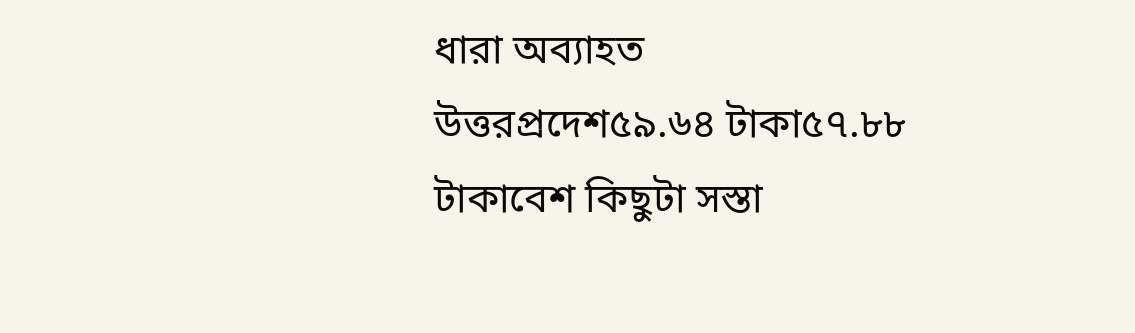ধারা অব্যাহত
উত্তরপ্রদেশ৫৯.৬৪ টাকা৫৭.৮৮ টাকাবেশ কিছুটা সস্তা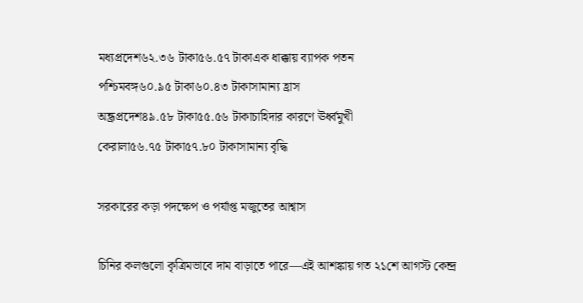মধ্যপ্রদেশ৬২.৩৬ টাকা৫৬.৫৭ টাকাএক ধাক্কায় ব্যাপক পতন
পশ্চিমবঙ্গ৬০.৯৫ টাকা৬০.৪৩ টাকাসামান্য হ্রাস
অন্ধ্রপ্রদেশ৪৯.৫৮ টাকা৫৫.৫৬ টাকাচাহিদার কারণে ঊর্ধ্বমুখী
কেরালা৫৬.৭৫ টাকা৫৭.৮০ টাকাসামান্য বৃদ্ধি

সরকারের কড়া পদক্ষেপ ও পর্যাপ্ত মজুতের আশ্বাস

চিনির কলগুলো কৃত্রিমভাবে দাম বাড়াতে পারে—এই আশঙ্কায় গত ২১শে আগস্ট কেন্দ্র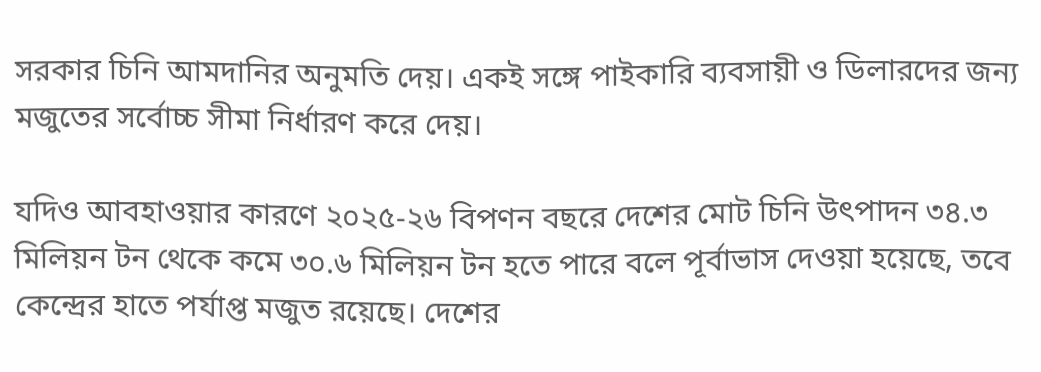সরকার চিনি আমদানির অনুমতি দেয়। একই সঙ্গে পাইকারি ব্যবসায়ী ও ডিলারদের জন্য মজুতের সর্বোচ্চ সীমা নির্ধারণ করে দেয়।

যদিও আবহাওয়ার কারণে ২০২৫-২৬ বিপণন বছরে দেশের মোট চিনি উৎপাদন ৩৪.৩ মিলিয়ন টন থেকে কমে ৩০.৬ মিলিয়ন টন হতে পারে বলে পূর্বাভাস দেওয়া হয়েছে, তবে কেন্দ্রের হাতে পর্যাপ্ত মজুত রয়েছে। দেশের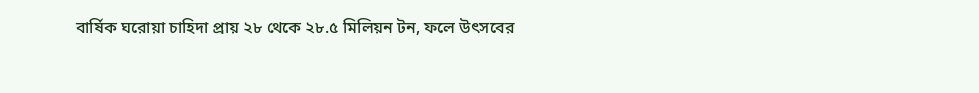বার্ষিক ঘরোয়া চাহিদা প্রায় ২৮ থেকে ২৮.৫ মিলিয়ন টন, ফলে উৎসবের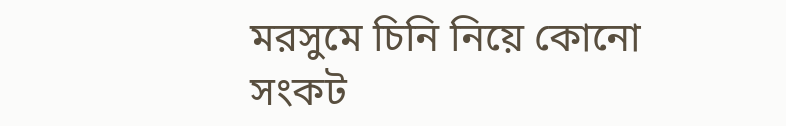মরসুমে চিনি নিয়ে কোনো সংকট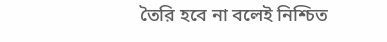তৈরি হবে না বলেই নিশ্চিত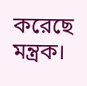করেছে মন্ত্রক।